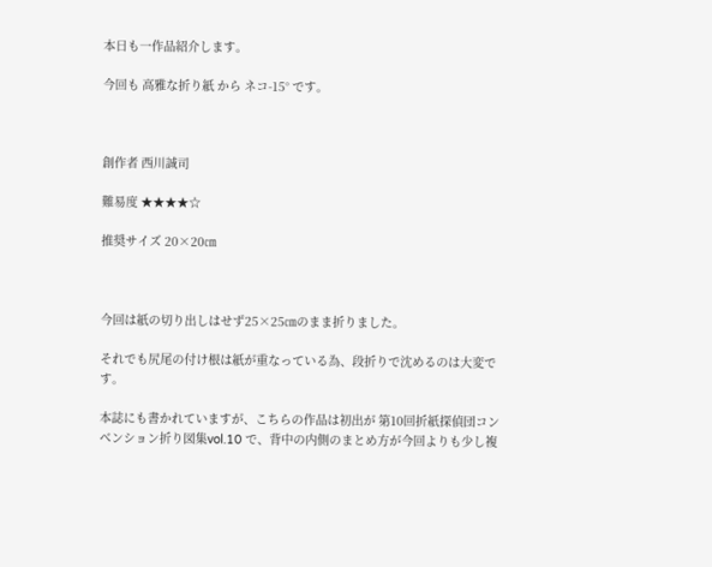本日も一作品紹介します。

今回も 高雅な折り紙 から ネコ-15° です。



創作者 西川誠司

難易度 ★★★★☆

推奨サイズ 20×20㎝



今回は紙の切り出しはせず25×25㎝のまま折りました。

それでも尻尾の付け根は紙が重なっている為、段折りで沈めるのは大変です。

本誌にも書かれていますが、こちらの作品は初出が 第10回折紙探偵団コンベンション折り図集vol.10 で、背中の内側のまとめ方が今回よりも少し複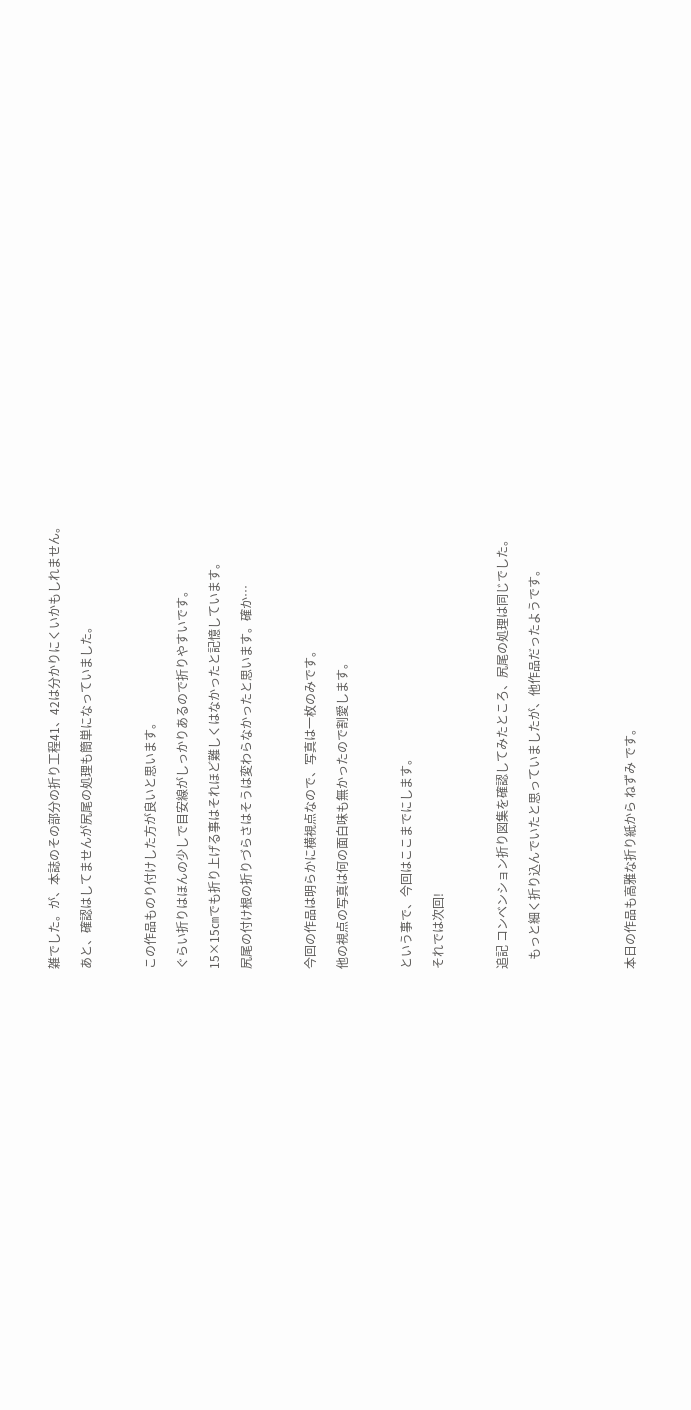雑でした。が、本誌のその部分の折り工程41、42は分かりにくいかもしれません。

あと、確認はしてませんが尻尾の処理も簡単になっていました。



この作品ものり付けした方が良いと思います。

ぐらい折りはほんの少しで目安線がしっかりあるので折りやすいです。

15×15㎝でも折り上げる事はそれほど難しくはなかったと記憶しています。

尻尾の付け根の折りづらさはそうは変わらなかったと思います。確か…



今回の作品は明らかに横視点なので、写真は一枚のみです。

他の視点の写真は何の面白味も無かったので割愛します。



という事で、今回はここまでにします。

それでは次回!



追記 コンベンション折り図集を確認してみたところ、尻尾の処理は同じでした。

   もっと細く折り込んでいたと思っていましたが、他作品だったようです。





本日の作品も高雅な折り紙から ねずみ です。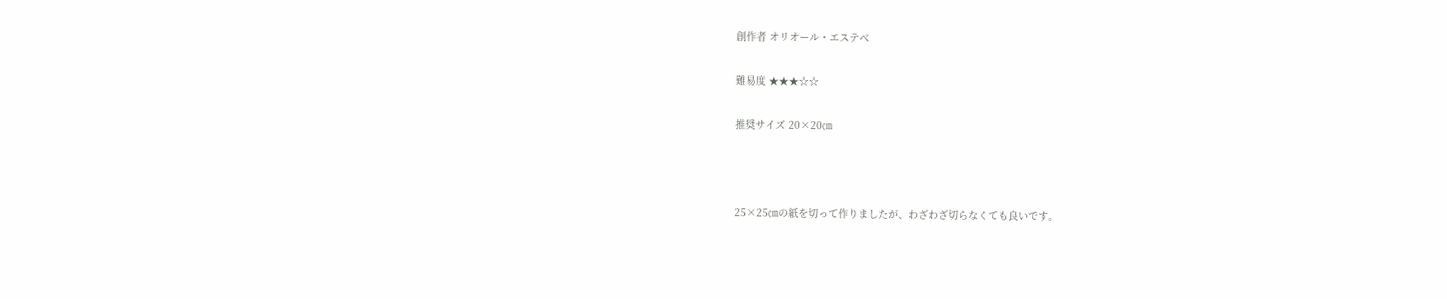創作者 オリオール・エステべ

難易度 ★★★☆☆

推奨サイズ 20×20㎝



25×25㎝の紙を切って作りましたが、わざわざ切らなくても良いです。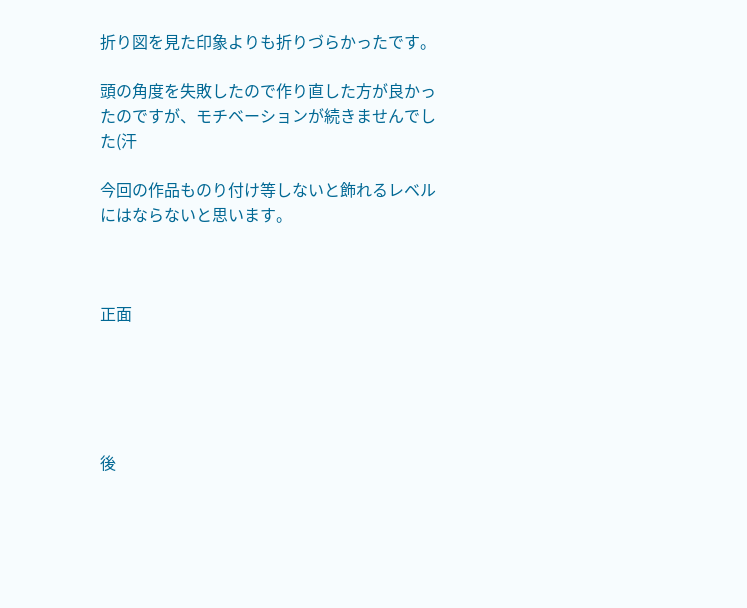折り図を見た印象よりも折りづらかったです。

頭の角度を失敗したので作り直した方が良かったのですが、モチベーションが続きませんでした(汗

今回の作品ものり付け等しないと飾れるレベルにはならないと思います。



正面





後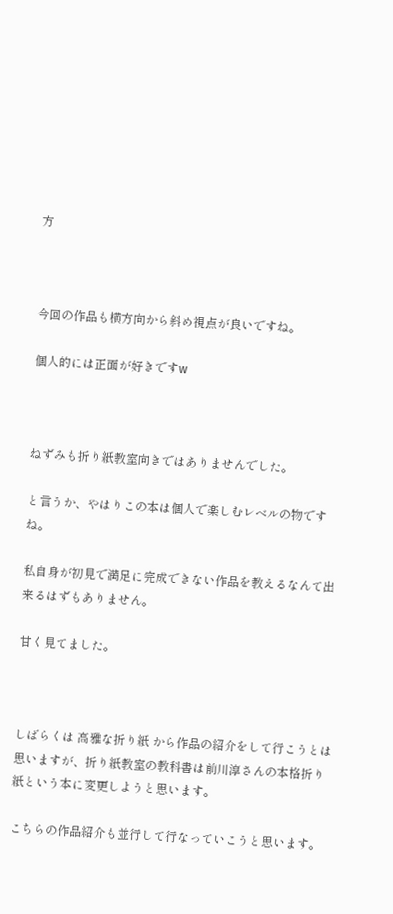方



今回の作品も横方向から斜め視点が良いですね。

個人的には正面が好きですw



ねずみも折り紙教室向きではありませんでした。

と言うか、やはりこの本は個人で楽しむレベルの物ですね。

私自身が初見で満足に完成できない作品を教えるなんて出来るはずもありません。

甘く見てました。



しばらくは 高雅な折り紙 から作品の紹介をして行こうとは思いますが、折り紙教室の教科書は前川淳さんの本格折り紙という本に変更しようと思います。

こちらの作品紹介も並行して行なっていこうと思います。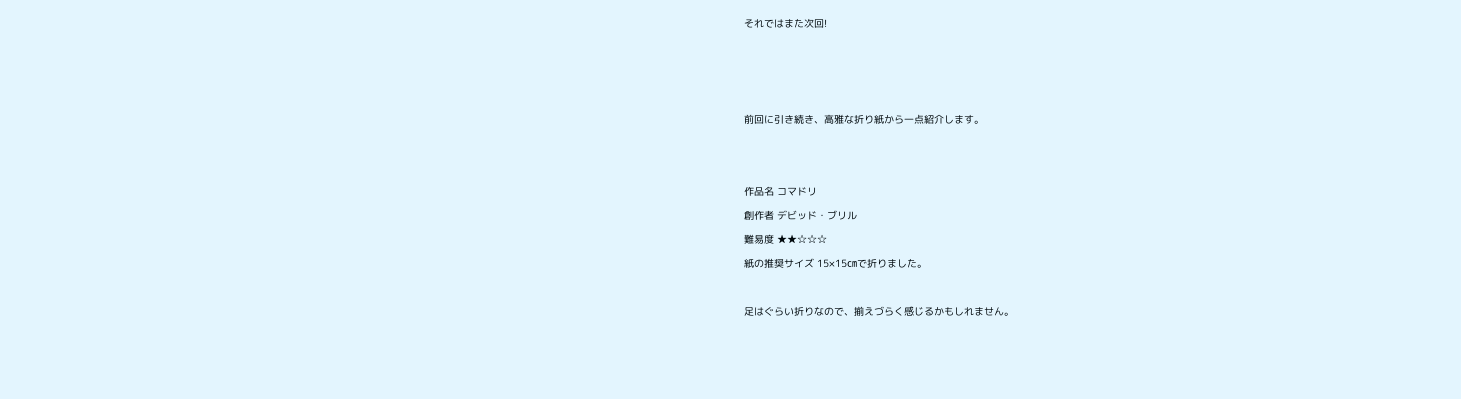それではまた次回!







前回に引き続き、高雅な折り紙から一点紹介します。





作品名 コマドリ

創作者 デビッド・ブリル

難易度 ★★☆☆☆

紙の推奨サイズ 15×15㎝で折りました。



足はぐらい折りなので、揃えづらく感じるかもしれません。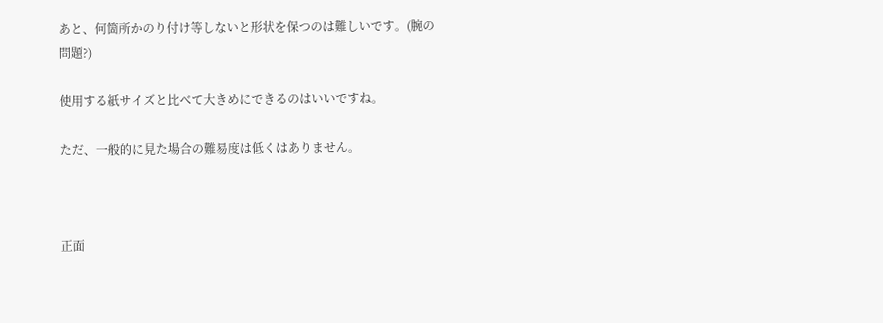あと、何箇所かのり付け等しないと形状を保つのは難しいです。(腕の問題?)

使用する紙サイズと比べて大きめにできるのはいいですね。

ただ、一般的に見た場合の難易度は低くはありません。



正面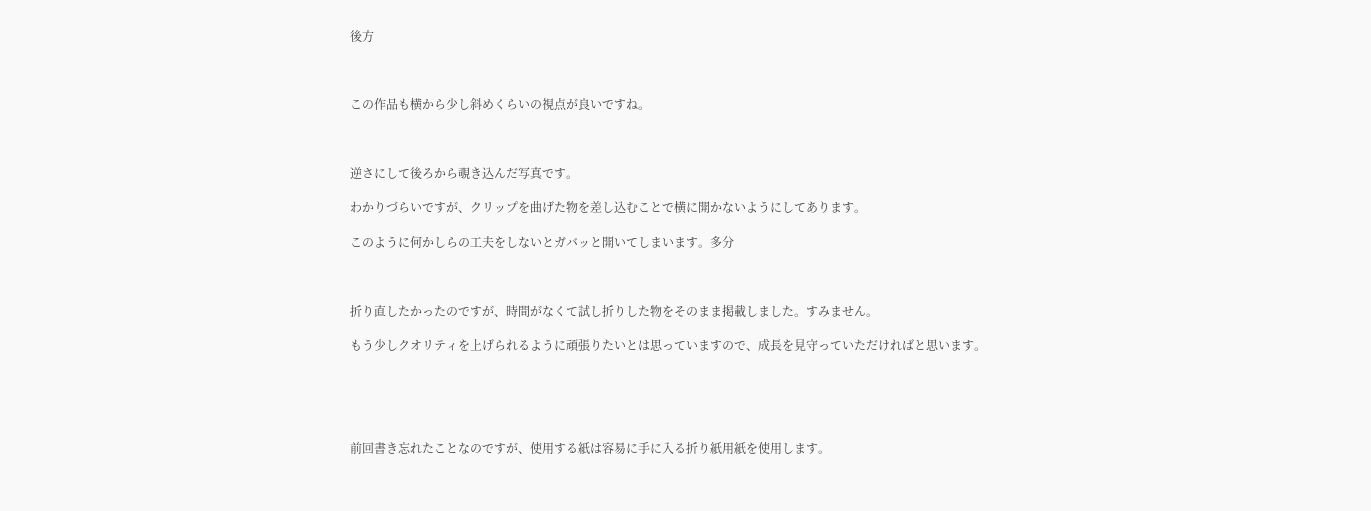後方



この作品も横から少し斜めくらいの視点が良いですね。



逆さにして後ろから覗き込んだ写真です。

わかりづらいですが、クリップを曲げた物を差し込むことで横に開かないようにしてあります。

このように何かしらの工夫をしないとガバッと開いてしまいます。多分



折り直したかったのですが、時間がなくて試し折りした物をそのまま掲載しました。すみません。

もう少しクオリティを上げられるように頑張りたいとは思っていますので、成長を見守っていただければと思います。





前回書き忘れたことなのですが、使用する紙は容易に手に入る折り紙用紙を使用します。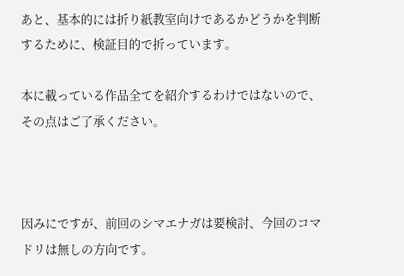あと、基本的には折り紙教室向けであるかどうかを判断するために、検証目的で折っています。

本に載っている作品全てを紹介するわけではないので、その点はご了承ください。



因みにですが、前回のシマエナガは要検討、今回のコマドリは無しの方向です。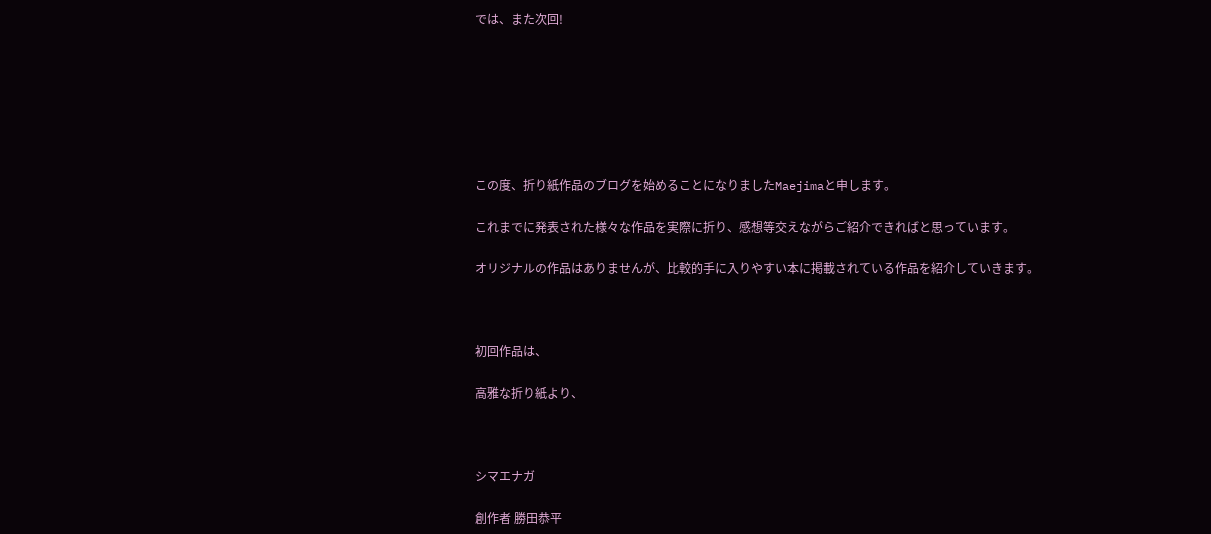では、また次回!







この度、折り紙作品のブログを始めることになりましたMaejimaと申します。

これまでに発表された様々な作品を実際に折り、感想等交えながらご紹介できればと思っています。

オリジナルの作品はありませんが、比較的手に入りやすい本に掲載されている作品を紹介していきます。



初回作品は、

高雅な折り紙より、



シマエナガ

創作者 勝田恭平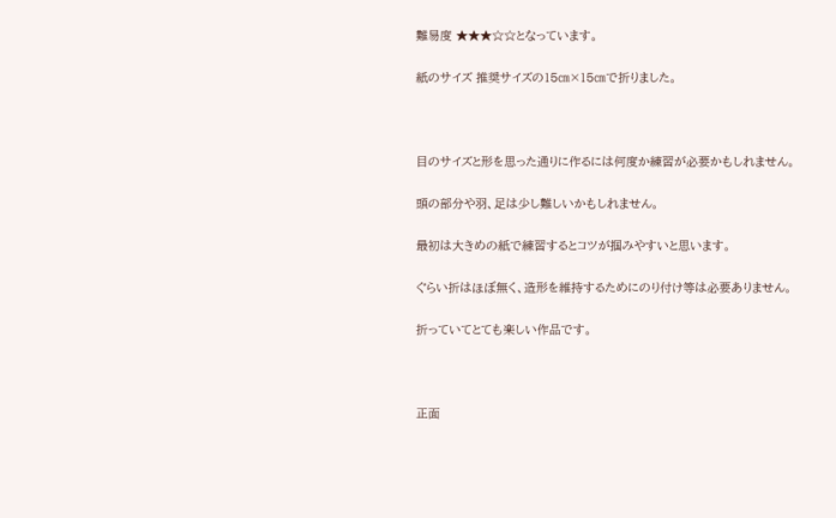難易度 ★★★☆☆となっています。

紙のサイズ 推奨サイズの15㎝×15㎝で折りました。



目のサイズと形を思った通りに作るには何度か練習が必要かもしれません。

頭の部分や羽、足は少し難しいかもしれません。

最初は大きめの紙で練習するとコツが掴みやすいと思います。

ぐらい折はほぼ無く、造形を維持するためにのり付け等は必要ありません。

折っていてとても楽しい作品です。



正面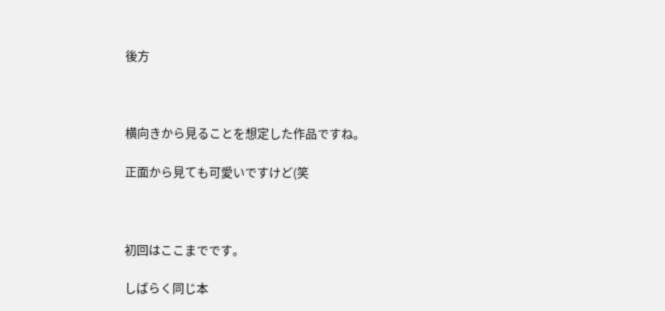後方



横向きから見ることを想定した作品ですね。

正面から見ても可愛いですけど(笑



初回はここまでです。

しばらく同じ本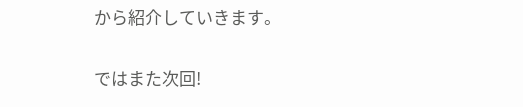から紹介していきます。

ではまた次回!